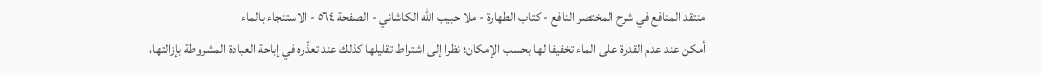منتقد المنافع في شرح المختصر النافع - كتاب الطهارة - ملا حبيب الله الكاشاني - الصفحة ٥٦٤ - الاستنجاء بالماء
أمكن عند عدم القدرة على الماء تخفيفا لها بحسب الإمكان؛ نظرا إلى اشتراط تقليلها كذلك عند تعذّره في إباحة العبادة المشروطة بإزالتها،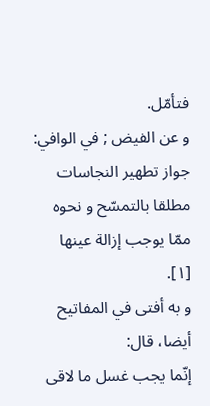فتأمّل.
و عن الفيض ; في الوافي: جواز تطهير النجاسات مطلقا بالتمسّح و نحوه ممّا يوجب إزالة عينها [١].
و به أفتى في المفاتيح أيضا، قال:
إنّما يجب غسل ما لاقى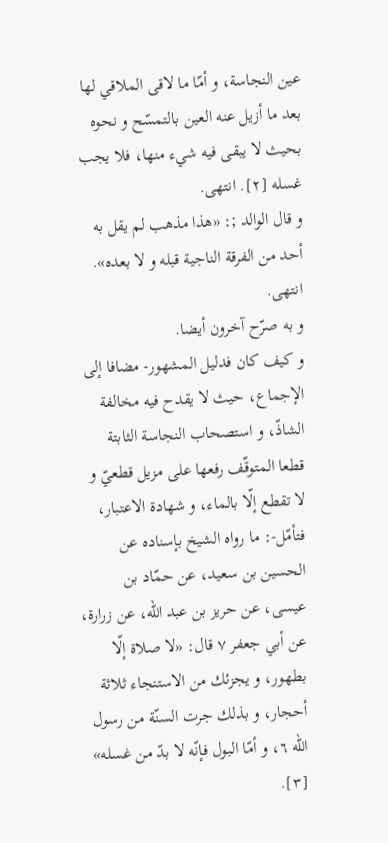عين النجاسة، و أمّا ما لاقى الملاقي لها بعد ما أزيل عنه العين بالتمسّح و نحوه بحيث لا يبقى فيه شيء منها، فلا يجب غسله [٢]. انتهى.
و قال الوالد ;: «هذا مذهب لم يقل به أحد من الفرقة الناجية قبله و لا بعده». انتهى.
و به صرّح آخرون أيضا.
و كيف كان فدليل المشهور- مضافا إلى الإجماع، حيث لا يقدح فيه مخالفة الشاذّ، و استصحاب النجاسة الثابتة قطعا المتوقّف رفعها على مزيل قطعيّ و لا تقطع إلّا بالماء، و شهادة الاعتبار، فتأمّل-: ما رواه الشيخ بإسناده عن الحسين بن سعيد، عن حمّاد بن عيسى، عن حريز بن عبد الله، عن زرارة، عن أبي جعفر ٧ قال: «لا صلاة إلّا بطهور، و يجزئك من الاستنجاء ثلاثة أحجار، و بذلك جرت السنّة من رسول الله ٦، و أمّا البول فإنّه لا بدّ من غسله» [٣].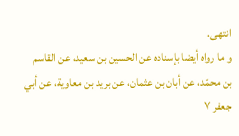انتهى.
و ما رواه أيضا بإسناده عن الحسين بن سعيد، عن القاسم بن محمّد، عن أبان بن عثمان، عن بريد بن معاوية، عن أبي جعفر ٧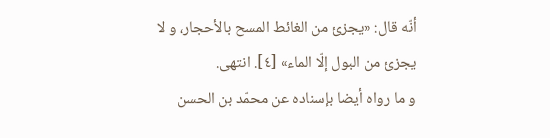أنّه قال: «يجزئ من الغائط المسح بالأحجار، و لا يجزئ من البول إلّا الماء» [٤]. انتهى.
و ما رواه أيضا بإسناده عن محمّد بن الحسن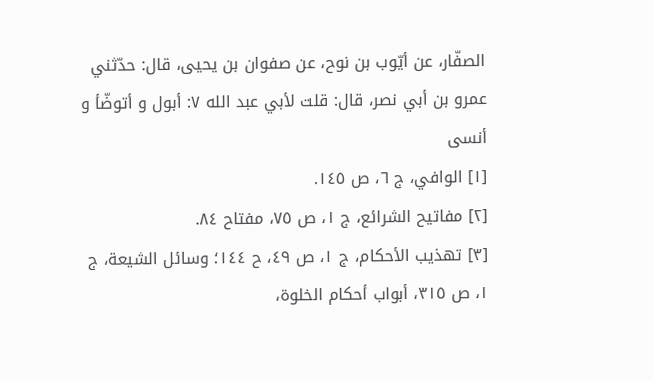الصفّار، عن أيّوب بن نوح، عن صفوان بن يحيى، قال: حدّثني عمرو بن أبي نصر، قال: قلت لأبي عبد الله ٧: أبول و أتوضّأ و أنسى
[١] الوافي، ج ٦، ص ١٤٥.
[٢] مفاتيح الشرائع، ج ١، ص ٧٥، مفتاح ٨٤.
[٣] تهذيب الأحكام، ج ١، ص ٤٩، ح ١٤٤؛ وسائل الشيعة، ج ١، ص ٣١٥، أبواب أحكام الخلوة،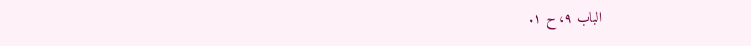الباب ٩، ح ١.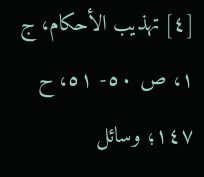[٤] تهذيب الأحكام، ج ١، ص ٥٠- ٥١، ح ١٤٧؛ وسائل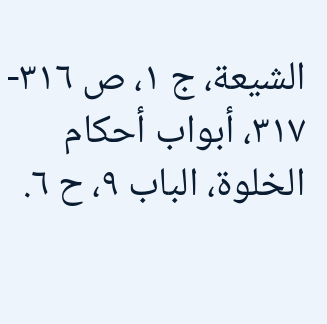الشيعة، ج ١، ص ٣١٦- ٣١٧، أبواب أحكام الخلوة، الباب ٩، ح ٦.